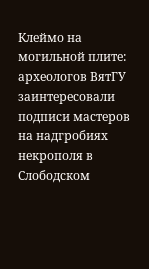Клеймо на могильной плите: археологов ВятГУ заинтересовали подписи мастеров на надгробиях некрополя в Слободском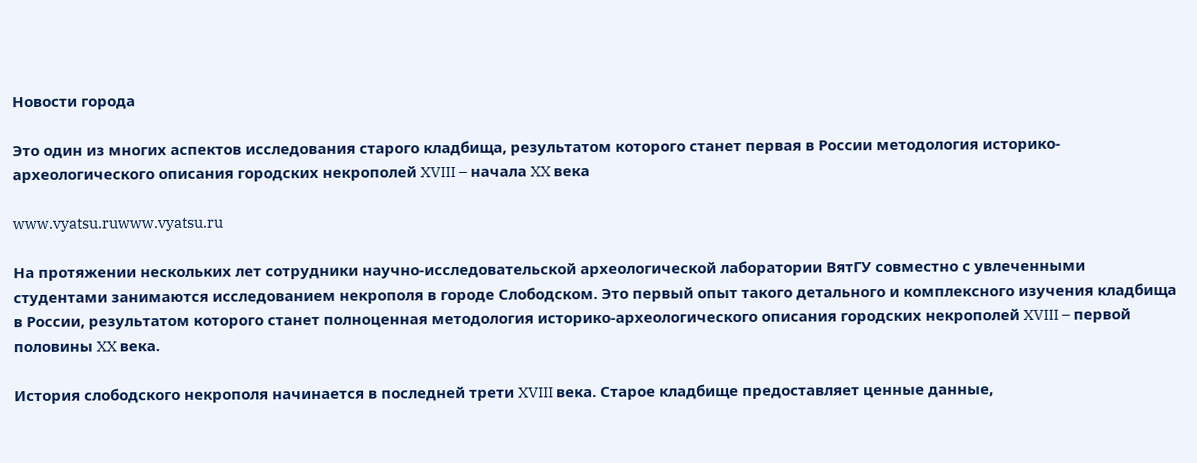Новости города

Это один из многих аспектов исследования старого кладбища, результатом которого станет первая в России методология историко-археологического описания городских некрополей XVIII – начала XX века

www.vyatsu.ruwww.vyatsu.ru

На протяжении нескольких лет сотрудники научно-исследовательской археологической лаборатории ВятГУ совместно с увлеченными студентами занимаются исследованием некрополя в городе Слободском. Это первый опыт такого детального и комплексного изучения кладбища в России, результатом которого станет полноценная методология историко-археологического описания городских некрополей XVIII – первой половины XX века.

История слободского некрополя начинается в последней трети XVIII века. Старое кладбище предоставляет ценные данные,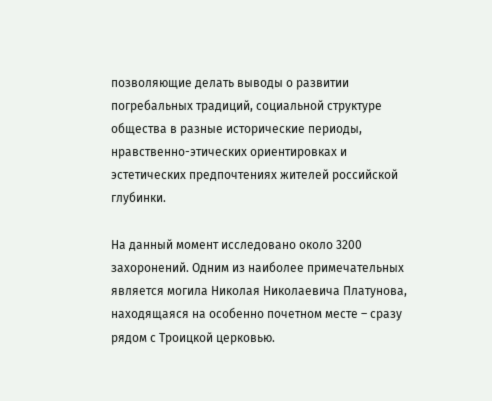позволяющие делать выводы о развитии погребальных традиций, социальной структуре общества в разные исторические периоды, нравственно-этических ориентировках и эстетических предпочтениях жителей российской глубинки.

На данный момент исследовано около 3200 захоронений. Одним из наиболее примечательных является могила Николая Николаевича Платунова, находящаяся на особенно почетном месте – сразу рядом с Троицкой церковью.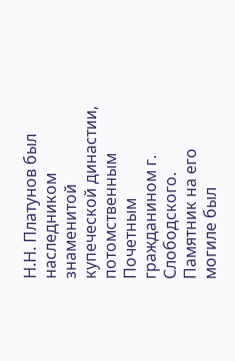Н.Н. Платунов был наследником знаменитой купеческой династии, потомственным Почетным гражданином г. Слободского. Памятник на его могиле был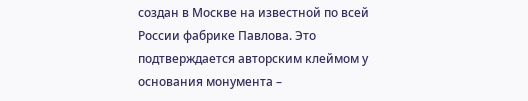создан в Москве на известной по всей России фабрике Павлова. Это подтверждается авторским клеймом у основания монумента –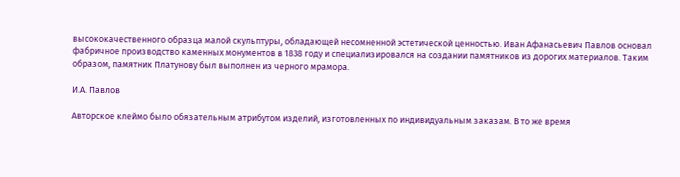высококачественного образца малой скульптуры, обладающей несомненной эстетической ценностью. Иван Афанасьевич Павлов основал фабричное производство каменных монументов в 1838 году и специализировался на создании памятников из дорогих материалов. Таким образом, памятник Платунову был выполнен из черного мрамора.

И.А. Павлов

Авторское клеймо было обязательным атрибутом изделий, изготовленных по индивидуальным заказам. В то же время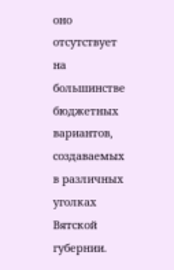оно отсутствует на большинстве бюджетных вариантов, создаваемых в различных уголках Вятской губернии.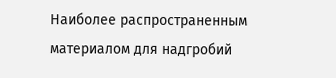Наиболее распространенным материалом для надгробий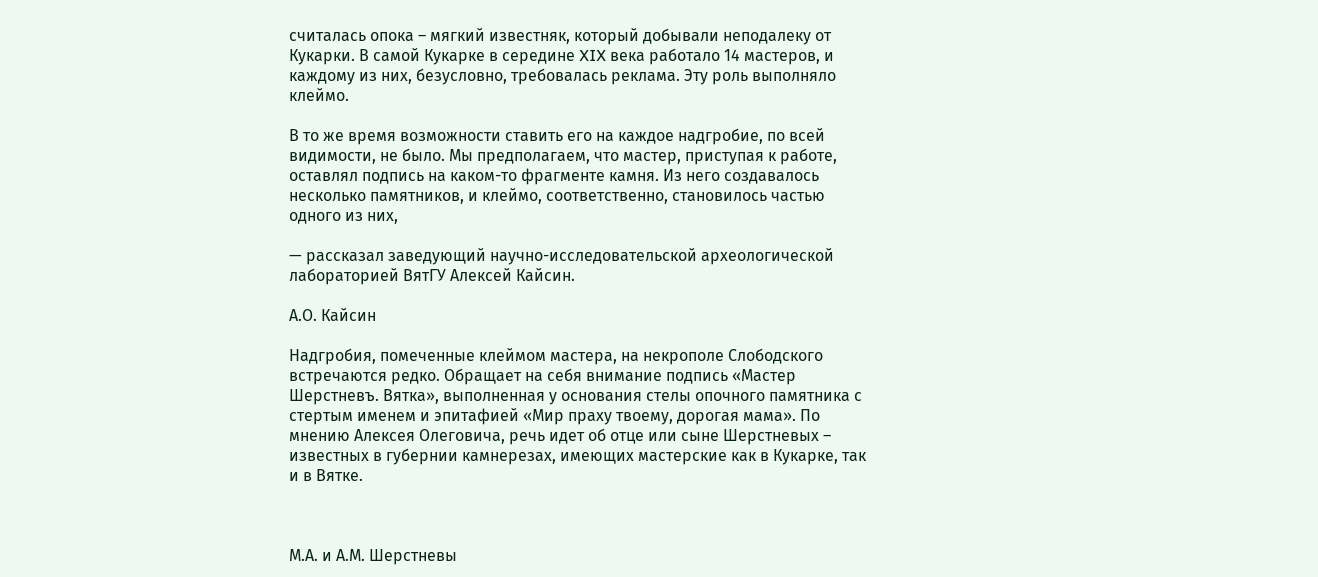считалась опока – мягкий известняк, который добывали неподалеку от Кукарки. В самой Кукарке в середине XIX века работало 14 мастеров, и каждому из них, безусловно, требовалась реклама. Эту роль выполняло клеймо.

В то же время возможности ставить его на каждое надгробие, по всей видимости, не было. Мы предполагаем, что мастер, приступая к работе, оставлял подпись на каком-то фрагменте камня. Из него создавалось несколько памятников, и клеймо, соответственно, становилось частью одного из них,

— рассказал заведующий научно-исследовательской археологической лабораторией ВятГУ Алексей Кайсин.

А.О. Кайсин

Надгробия, помеченные клеймом мастера, на некрополе Слободского встречаются редко. Обращает на себя внимание подпись «Мастер Шерстневъ. Вятка», выполненная у основания стелы опочного памятника с стертым именем и эпитафией «Мир праху твоему, дорогая мама». По мнению Алексея Олеговича, речь идет об отце или сыне Шерстневых – известных в губернии камнерезах, имеющих мастерские как в Кукарке, так и в Вятке.



М.А. и А.М. Шерстневы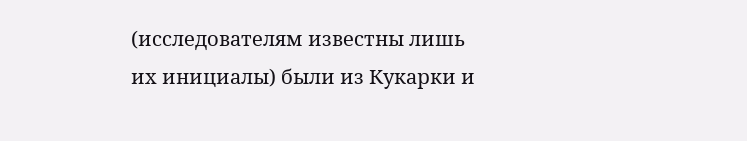(исследователям известны лишь их инициалы) были из Кукарки и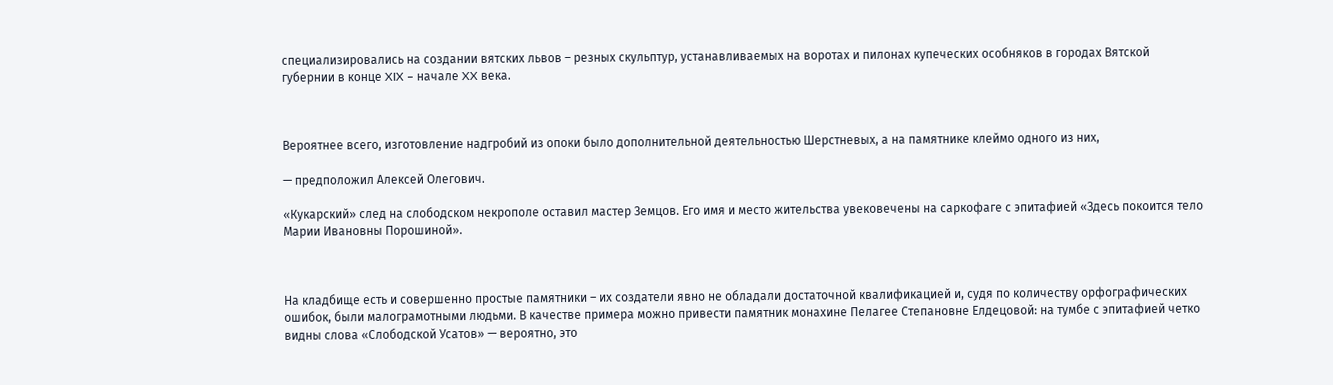специализировались на создании вятских львов – резных скульптур, устанавливаемых на воротах и пилонах купеческих особняков в городах Вятской губернии в конце XIX – начале XX века.



Вероятнее всего, изготовление надгробий из опоки было дополнительной деятельностью Шерстневых, а на памятнике клеймо одного из них,

— предположил Алексей Олегович.

«Кукарский» след на слободском некрополе оставил мастер Земцов. Его имя и место жительства увековечены на саркофаге с эпитафией «Здесь покоится тело Марии Ивановны Порошиной».



На кладбище есть и совершенно простые памятники – их создатели явно не обладали достаточной квалификацией и, судя по количеству орфографических ошибок, были малограмотными людьми. В качестве примера можно привести памятник монахине Пелагее Степановне Елдецовой: на тумбе с эпитафией четко видны слова «Слободской Усатов» — вероятно, это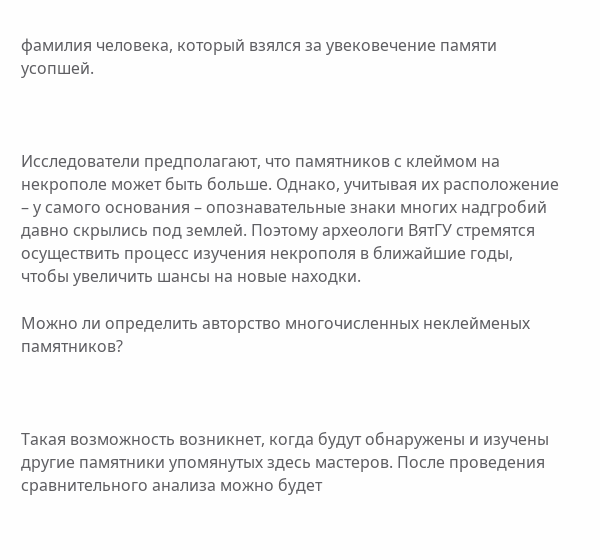фамилия человека, который взялся за увековечение памяти усопшей.



Исследователи предполагают, что памятников с клеймом на некрополе может быть больше. Однако, учитывая их расположение – у самого основания – опознавательные знаки многих надгробий давно скрылись под землей. Поэтому археологи ВятГУ стремятся осуществить процесс изучения некрополя в ближайшие годы, чтобы увеличить шансы на новые находки.

Можно ли определить авторство многочисленных неклейменых памятников?



Такая возможность возникнет, когда будут обнаружены и изучены другие памятники упомянутых здесь мастеров. После проведения сравнительного анализа можно будет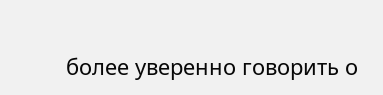более уверенно говорить о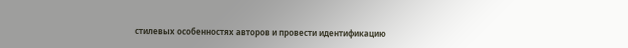стилевых особенностях авторов и провести идентификацию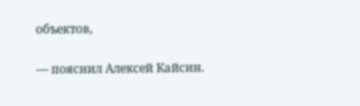объектов,

— пояснил Алексей Кайсин.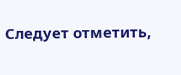Следует отметить,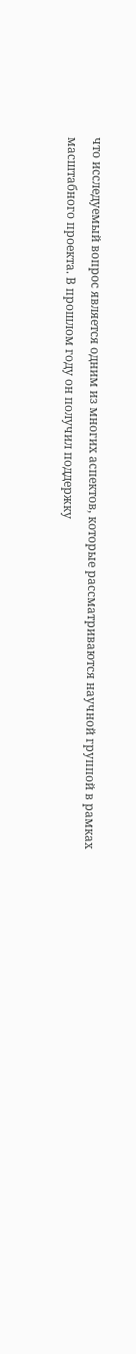что исследуемый вопрос является одним из многих аспектов, которые рассматриваются научной группой в рамках масштабного проекта. В прошлом году он получил поддержку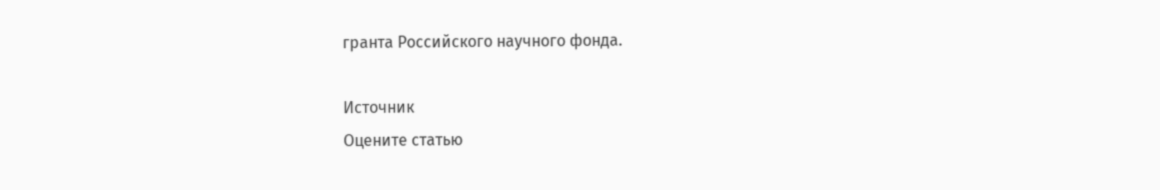гранта Российского научного фонда.

Источник
Оцените статью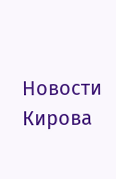Новости Кирова